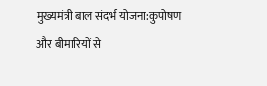मुख्यमंत्री बाल संदर्भ योजना:कुपोषण और बीमारियों से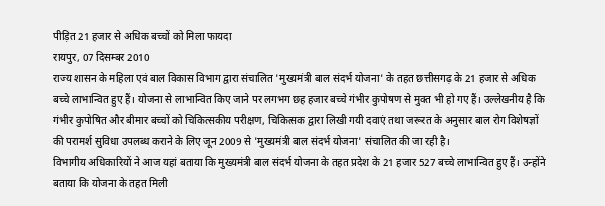पीड़ित 21 हजार से अधिक बच्चों को मिला फायदा
रायपुर, 07 दिसम्बर 2010
राज्य शासन के महिला एवं बाल विकास विभाग द्वारा संचालित 'मुख्यमंत्री बाल संदर्भ योजना' के तहत छत्तीसगढ़ के 21 हजार से अधिक बच्चे लाभान्वित हुए हैं। योजना से लाभान्वित किए जाने पर लगभग छह हजार बच्चे गंभीर कुपोषण से मुक्त भी हो गए हैं। उल्लेखनीय है कि गंभीर कुपोषित और बीमार बच्चों को चिकित्सकीय परीक्षण, चिकित्सक द्वारा लिखी गयी दवाएं तथा जरूरत के अनुसार बाल रोग विशेषज्ञों की परामर्श सुविधा उपलब्ध कराने के लिए जून 2009 से 'मुख्यमंत्री बाल संदर्भ योजना' संचालित की जा रही है।
विभागीय अधिकारियों ने आज यहां बताया कि मुख्यमंत्री बाल संदर्भ योजना के तहत प्रदेश के 21 हजार 527 बच्चे लाभान्वित हुए हैं। उन्होंने बताया कि योजना के तहत मिली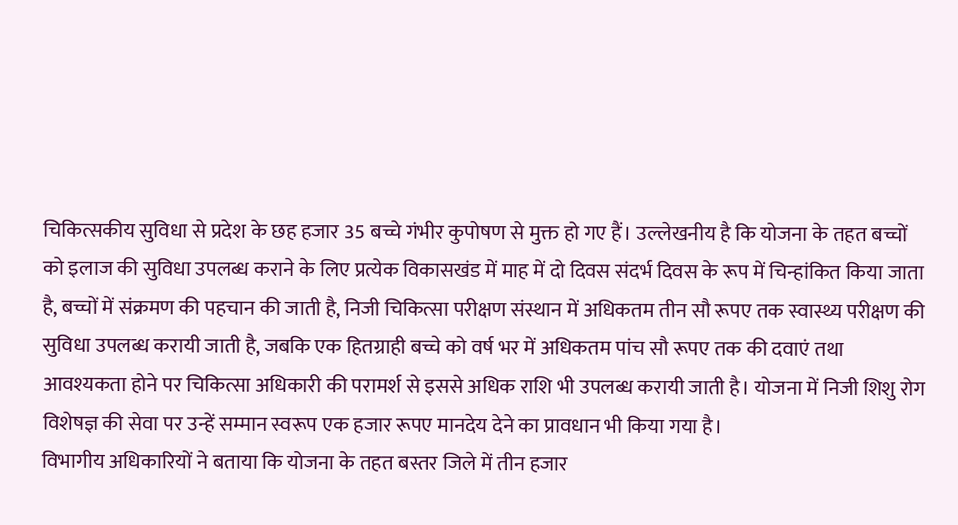चिकित्सकीय सुविधा से प्रदेश के छह हजार 35 बच्चे गंभीर कुपोषण से मुक्त हो गए हैं। उल्लेखनीय है कि योजना के तहत बच्चों को इलाज की सुविधा उपलब्ध कराने के लिए प्रत्येक विकासखंड में माह में दो दिवस संदर्भ दिवस के रूप में चिन्हांकित किया जाता है, बच्चों में संक्रमण की पहचान की जाती है, निजी चिकित्सा परीक्षण संस्थान में अधिकतम तीन सौ रूपए तक स्वास्थ्य परीक्षण की सुविधा उपलब्ध करायी जाती है, जबकि एक हितग्राही बच्चे को वर्ष भर में अधिकतम पांच सौ रूपए तक की दवाएं तथा आवश्यकता होने पर चिकित्सा अधिकारी की परामर्श से इससे अधिक राशि भी उपलब्ध करायी जाती है। योजना में निजी शिशु रोग विशेषज्ञ की सेवा पर उन्हें सम्मान स्वरूप एक हजार रूपए मानदेय देने का प्रावधान भी किया गया है।
विभागीय अधिकारियों ने बताया कि योजना के तहत बस्तर जिले में तीन हजार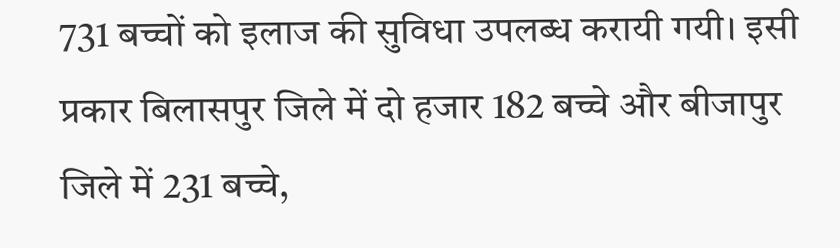731 बच्चों को इलाज की सुविधा उपलब्ध करायी गयी। इसी प्रकार बिलासपुर जिले में दो हजार 182 बच्चे और बीजापुर जिले में 231 बच्चे,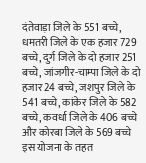दंतेवाड़ा जिले के 551 बच्चे, धमतरी जिले के एक हजार 729 बच्चे, दुर्ग जिले के दो हजार 251 बच्चे, जांजगीर-चाम्पा जिले के दो हजार 24 बच्चे, जशपुर जिले के 541 बच्चे, कांकेर जिले के 582 बच्चे, कवर्धा जिले के 406 बच्चे और कोरबा जिले के 569 बच्चे इस योजना के तहत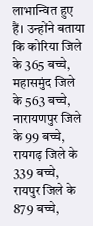लाभान्वित हुए हैं। उन्होंने बताया कि कोरिया जिले के 365 बच्चे, महासमुंद जिले के 563 बच्चे, नारायणपुर जिले के 99 बच्चे, रायगढ़ जिले के 339 बच्चे, रायपुर जिले के 879 बच्चे,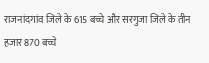राजनांदगांव जिले के 615 बच्चे और सरगुजा जिले के तीन हजार 870 बच्चे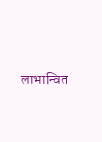लाभान्वित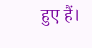हुए हैं।